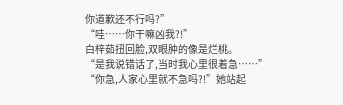你道歉还不行吗?”
“哇……你干嘛凶我?!”
白梓茹扭回脸,双眼肿的像是烂桃。
“是我说错话了,当时我心里很着急……”
“你急,人家心里就不急吗?!”她站起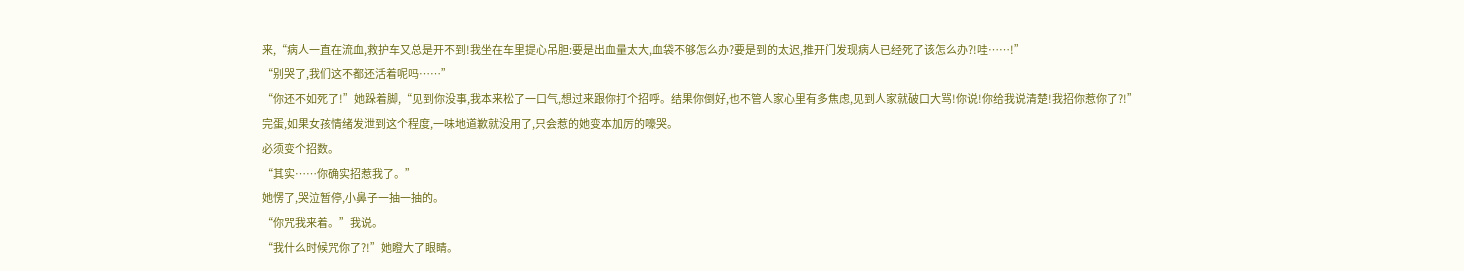来,“病人一直在流血,救护车又总是开不到!我坐在车里提心吊胆:要是出血量太大,血袋不够怎么办?要是到的太迟,推开门发现病人已经死了该怎么办?!哇……!”
“别哭了,我们这不都还活着呢吗……”
“你还不如死了!”她跺着脚,“见到你没事,我本来松了一口气,想过来跟你打个招呼。结果你倒好,也不管人家心里有多焦虑,见到人家就破口大骂!你说!你给我说清楚!我招你惹你了?!”
完蛋,如果女孩情绪发泄到这个程度,一味地道歉就没用了,只会惹的她变本加厉的嚎哭。
必须变个招数。
“其实……你确实招惹我了。”
她愣了,哭泣暂停,小鼻子一抽一抽的。
“你咒我来着。”我说。
“我什么时候咒你了?!”她瞪大了眼睛。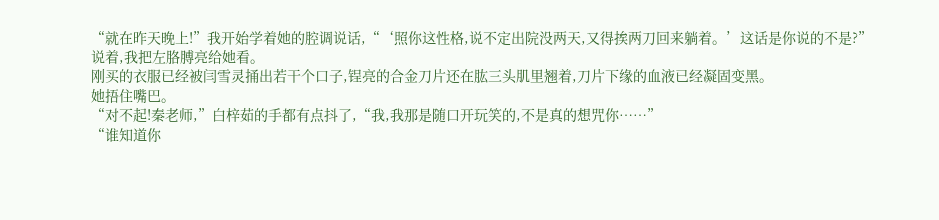“就在昨天晚上!”我开始学着她的腔调说话,“‘照你这性格,说不定出院没两天,又得挨两刀回来躺着。’这话是你说的不是?”
说着,我把左胳膊亮给她看。
刚买的衣服已经被闫雪灵捅出若干个口子,锃亮的合金刀片还在肱三头肌里翘着,刀片下缘的血液已经凝固变黑。
她捂住嘴巴。
“对不起!秦老师,”白梓茹的手都有点抖了,“我,我那是随口开玩笑的,不是真的想咒你……”
“谁知道你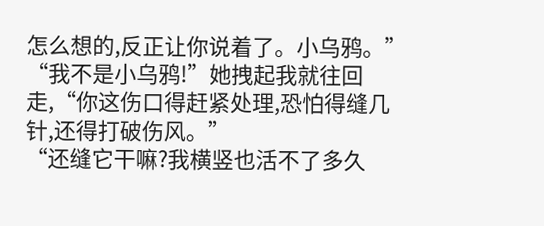怎么想的,反正让你说着了。小乌鸦。”
“我不是小乌鸦!”她拽起我就往回走,“你这伤口得赶紧处理,恐怕得缝几针,还得打破伤风。”
“还缝它干嘛?我横竖也活不了多久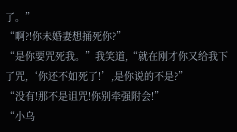了。”
“啊?!你未婚妻想捅死你?”
“是你要咒死我。”我笑道,“就在刚才你又给我下了咒,‘你还不如死了!’,是你说的不是?”
“没有!那不是诅咒!你别牵强附会!”
“小乌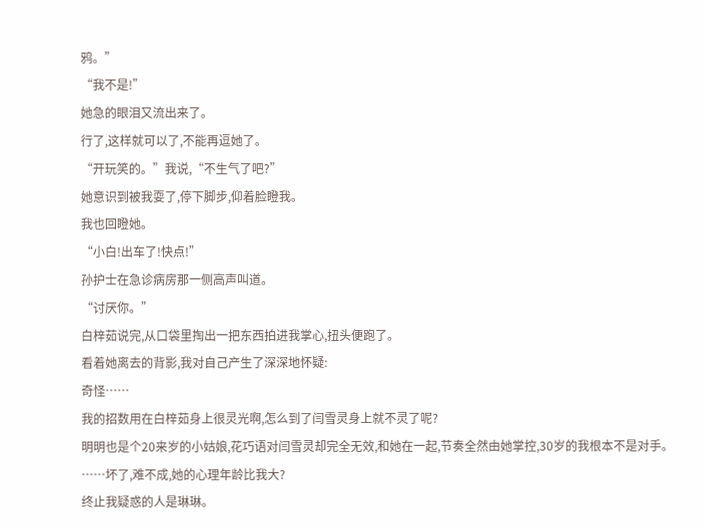鸦。”
“我不是!”
她急的眼泪又流出来了。
行了,这样就可以了,不能再逗她了。
“开玩笑的。”我说,“不生气了吧?”
她意识到被我耍了,停下脚步,仰着脸瞪我。
我也回瞪她。
“小白!出车了!快点!”
孙护士在急诊病房那一侧高声叫道。
“讨厌你。”
白梓茹说完,从口袋里掏出一把东西拍进我掌心,扭头便跑了。
看着她离去的背影,我对自己产生了深深地怀疑:
奇怪……
我的招数用在白梓茹身上很灵光啊,怎么到了闫雪灵身上就不灵了呢?
明明也是个20来岁的小姑娘,花巧语对闫雪灵却完全无效,和她在一起,节奏全然由她掌控,30岁的我根本不是对手。
……坏了,难不成,她的心理年龄比我大?
终止我疑惑的人是琳琳。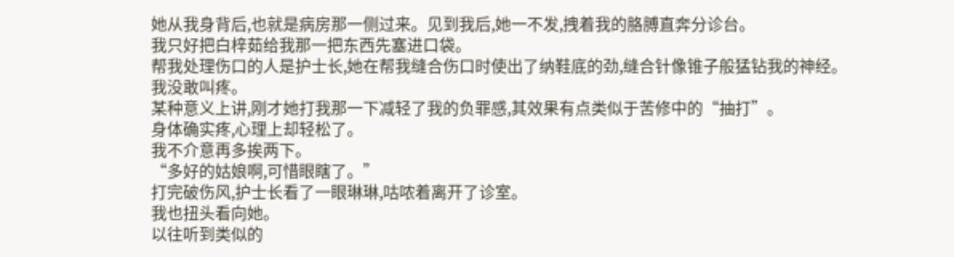她从我身背后,也就是病房那一侧过来。见到我后,她一不发,拽着我的胳膊直奔分诊台。
我只好把白梓茹给我那一把东西先塞进口袋。
帮我处理伤口的人是护士长,她在帮我缝合伤口时使出了纳鞋底的劲,缝合针像锥子般猛钻我的神经。
我没敢叫疼。
某种意义上讲,刚才她打我那一下减轻了我的负罪感,其效果有点类似于苦修中的“抽打”。
身体确实疼,心理上却轻松了。
我不介意再多挨两下。
“多好的姑娘啊,可惜眼瞎了。”
打完破伤风,护士长看了一眼琳琳,咕哝着离开了诊室。
我也扭头看向她。
以往听到类似的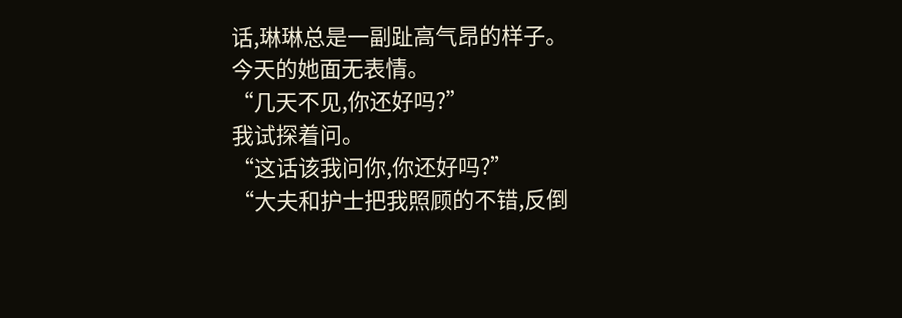话,琳琳总是一副趾高气昂的样子。
今天的她面无表情。
“几天不见,你还好吗?”
我试探着问。
“这话该我问你,你还好吗?”
“大夫和护士把我照顾的不错,反倒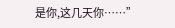是你,这几天你……”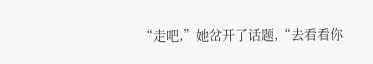“走吧,”她岔开了话题,“去看看你